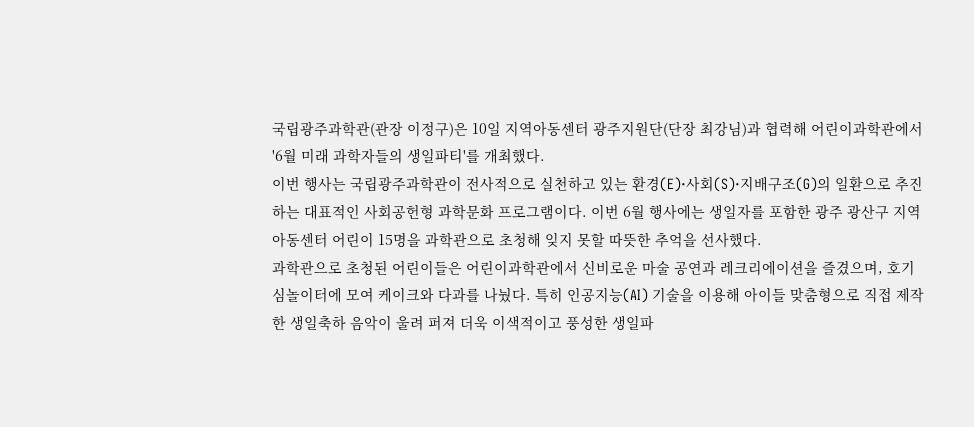국립광주과학관(관장 이정구)은 10일 지역아동센터 광주지원단(단장 최강님)과 협력해 어린이과학관에서 '6월 미래 과학자들의 생일파티'를 개최했다.
이번 행사는 국립광주과학관이 전사적으로 실천하고 있는 환경(E)·사회(S)·지배구조(G)의 일환으로 추진하는 대표적인 사회공헌형 과학문화 프로그램이다. 이번 6월 행사에는 생일자를 포함한 광주 광산구 지역아동센터 어린이 15명을 과학관으로 초청해 잊지 못할 따뜻한 추억을 선사했다.
과학관으로 초청된 어린이들은 어린이과학관에서 신비로운 마술 공연과 레크리에이션을 즐겼으며, 호기심놀이터에 모여 케이크와 다과를 나눴다. 특히 인공지능(AI) 기술을 이용해 아이들 맞춤형으로 직접 제작한 생일축하 음악이 울려 퍼져 더욱 이색적이고 풍성한 생일파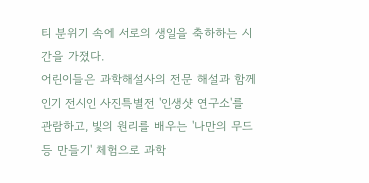티 분위기 속에 서로의 생일을 축하하는 시간을 가졌다.
어린이들은 과학해설사의 전문 해설과 함께 인기 전시인 사진특별전 '인생샷 연구소'를 관람하고, 빛의 원리를 배우는 '나만의 무드등 만들기' 체험으로 과학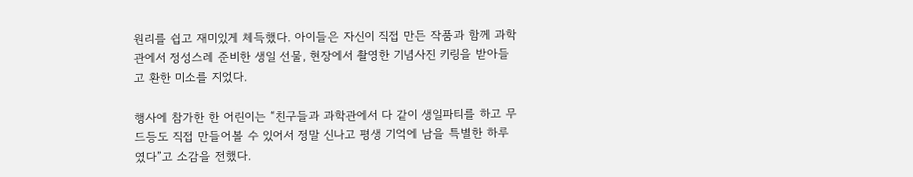원리를 쉽고 재미있게 체득했다. 아이들은 자신이 직접 만든 작품과 함께 과학관에서 정성스레 준비한 생일 선물, 현장에서 촬영한 기념사진 키링을 받아들고 환한 미소를 지었다.

행사에 참가한 한 어린이는 “친구들과 과학관에서 다 같이 생일파티를 하고 무드등도 직접 만들어볼 수 있어서 정말 신나고 평생 기억에 남을 특별한 하루였다”고 소감을 전했다.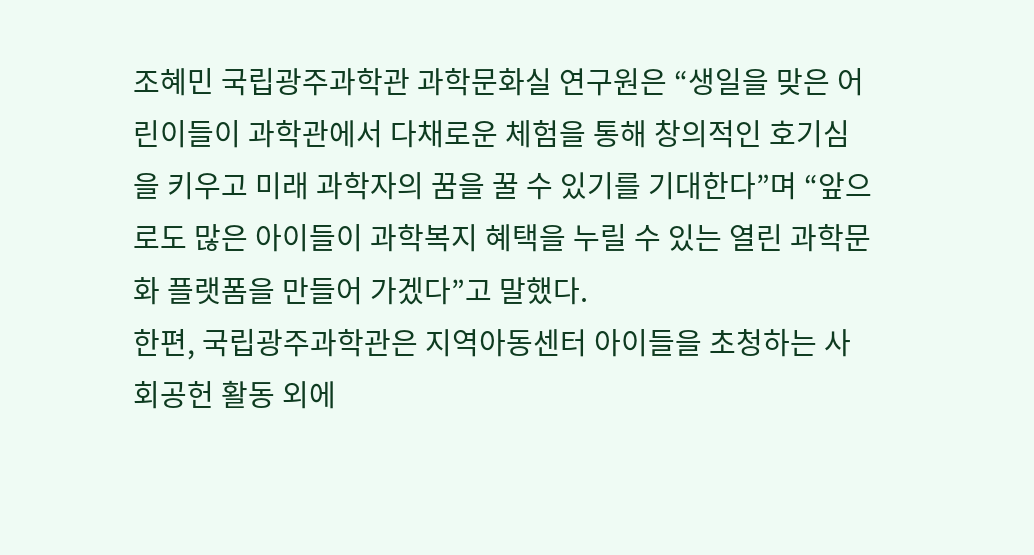조혜민 국립광주과학관 과학문화실 연구원은 “생일을 맞은 어린이들이 과학관에서 다채로운 체험을 통해 창의적인 호기심을 키우고 미래 과학자의 꿈을 꿀 수 있기를 기대한다”며 “앞으로도 많은 아이들이 과학복지 혜택을 누릴 수 있는 열린 과학문화 플랫폼을 만들어 가겠다”고 말했다.
한편, 국립광주과학관은 지역아동센터 아이들을 초청하는 사회공헌 활동 외에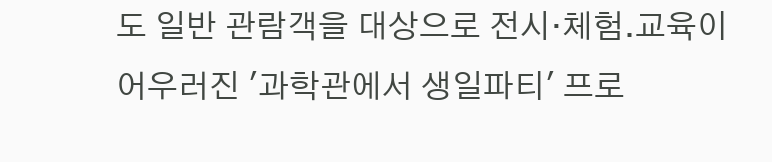도 일반 관람객을 대상으로 전시·체험.교육이 어우러진 '과학관에서 생일파티' 프로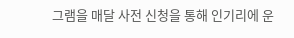그램을 매달 사전 신청을 통해 인기리에 운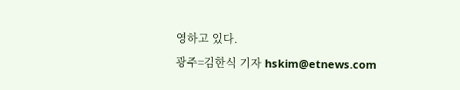영하고 있다.
광주=김한식 기자 hskim@etnews.com